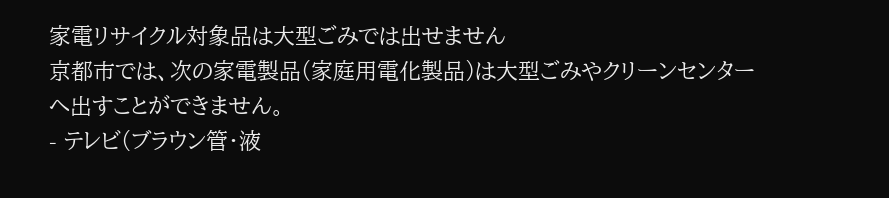家電リサイクル対象品は大型ごみでは出せません
京都市では、次の家電製品(家庭用電化製品)は大型ごみやクリーンセンターへ出すことができません。
- テレビ(ブラウン管・液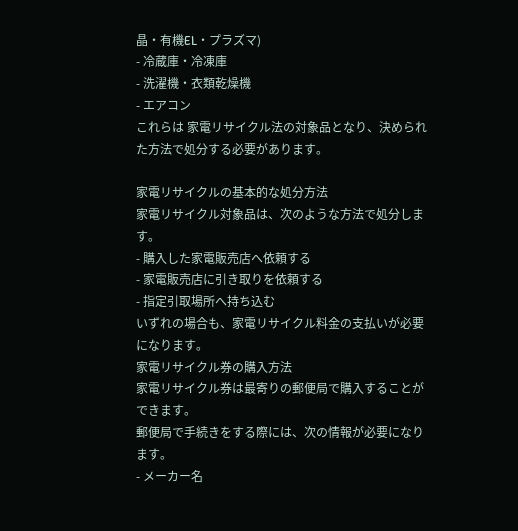晶・有機EL・プラズマ)
- 冷蔵庫・冷凍庫
- 洗濯機・衣類乾燥機
- エアコン
これらは 家電リサイクル法の対象品となり、決められた方法で処分する必要があります。

家電リサイクルの基本的な処分方法
家電リサイクル対象品は、次のような方法で処分します。
- 購入した家電販売店へ依頼する
- 家電販売店に引き取りを依頼する
- 指定引取場所へ持ち込む
いずれの場合も、家電リサイクル料金の支払いが必要になります。
家電リサイクル券の購入方法
家電リサイクル券は最寄りの郵便局で購入することができます。
郵便局で手続きをする際には、次の情報が必要になります。
- メーカー名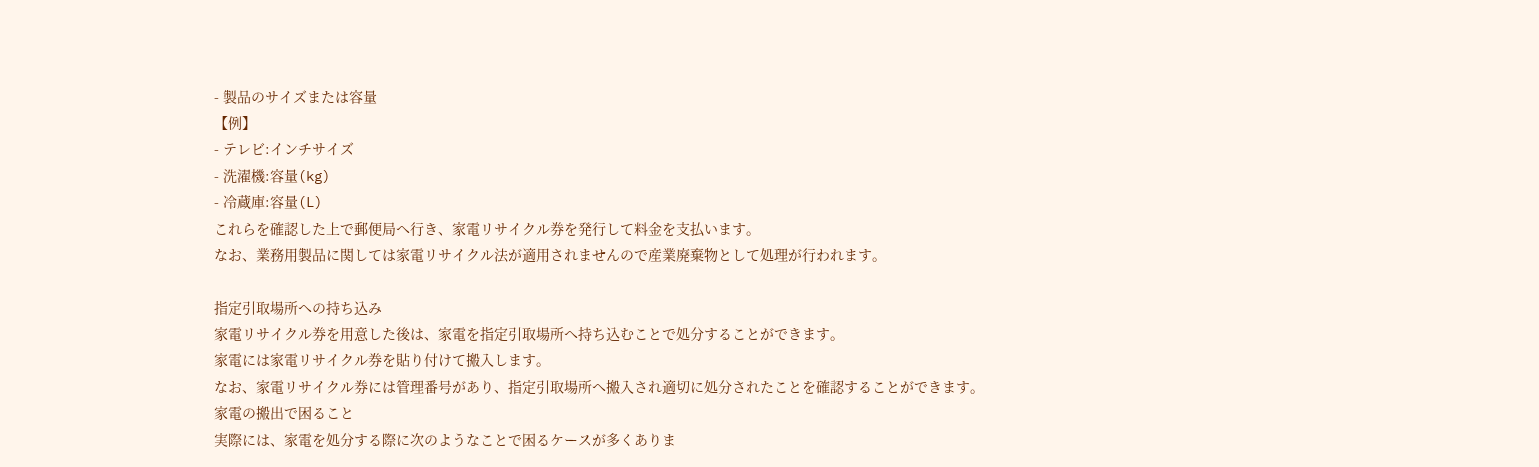- 製品のサイズまたは容量
【例】
- テレビ:インチサイズ
- 洗濯機:容量(kg)
- 冷蔵庫:容量(L)
これらを確認した上で郵便局へ行き、家電リサイクル券を発行して料金を支払います。
なお、業務用製品に関しては家電リサイクル法が適用されませんので産業廃棄物として処理が行われます。

指定引取場所への持ち込み
家電リサイクル券を用意した後は、家電を指定引取場所へ持ち込むことで処分することができます。
家電には家電リサイクル券を貼り付けて搬入します。
なお、家電リサイクル券には管理番号があり、指定引取場所へ搬入され適切に処分されたことを確認することができます。
家電の搬出で困ること
実際には、家電を処分する際に次のようなことで困るケースが多くありま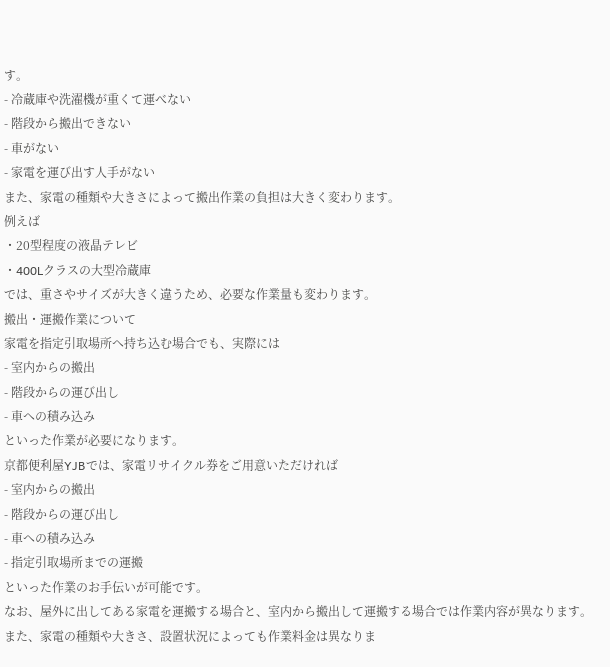す。
- 冷蔵庫や洗濯機が重くて運べない
- 階段から搬出できない
- 車がない
- 家電を運び出す人手がない
また、家電の種類や大きさによって搬出作業の負担は大きく変わります。
例えば
・20型程度の液晶テレビ
・400Lクラスの大型冷蔵庫
では、重さやサイズが大きく違うため、必要な作業量も変わります。
搬出・運搬作業について
家電を指定引取場所へ持ち込む場合でも、実際には
- 室内からの搬出
- 階段からの運び出し
- 車への積み込み
といった作業が必要になります。
京都便利屋YJBでは、家電リサイクル券をご用意いただければ
- 室内からの搬出
- 階段からの運び出し
- 車への積み込み
- 指定引取場所までの運搬
といった作業のお手伝いが可能です。
なお、屋外に出してある家電を運搬する場合と、室内から搬出して運搬する場合では作業内容が異なります。
また、家電の種類や大きさ、設置状況によっても作業料金は異なりま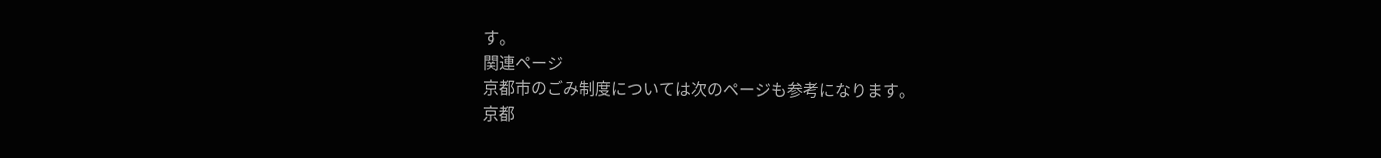す。
関連ページ
京都市のごみ制度については次のページも参考になります。
京都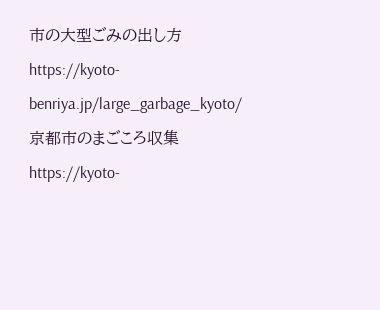市の大型ごみの出し方
https://kyoto-benriya.jp/large_garbage_kyoto/
京都市のまごころ収集
https://kyoto-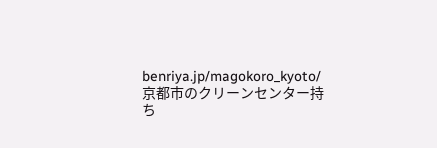benriya.jp/magokoro_kyoto/
京都市のクリーンセンター持ち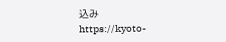込み
https://kyoto-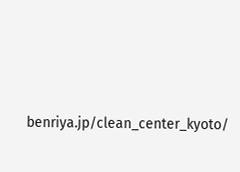benriya.jp/clean_center_kyoto/